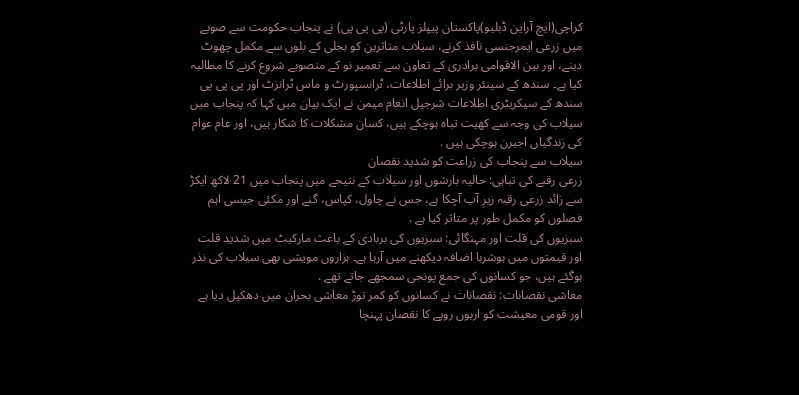کراچی(ایچ آراین ڈبلیو)پاکستان پیپلز پارٹی (پی پی پی) نے پنجاب حکومت سے صوبے میں زرعی ایمرجنسی نافذ کرنے، سیلاب متاثرین کو بجلی کے بلوں سے مکمل چھوٹ دینے، اور بین الاقوامی برادری کے تعاون سے تعمیر نو کے منصوبے شروع کرنے کا مطالبہ کیا ہے۔ سندھ کے سینئر وزیر برائے اطلاعات، ٹرانسپورٹ و ماس ٹرانزٹ اور پی پی پی سندھ کے سیکریٹری اطلاعات شرجیل انعام میمن نے ایک بیان میں کہا کہ پنجاب میں سیلاب کی وجہ سے کھیت تباہ ہوچکے ہیں، کسان مشکلات کا شکار ہیں، اور عام عوام کی زندگیاں اجیرن ہوچکی ہیں .
سیلاب سے پنجاب کی زراعت کو شدید نقصان
زرعی رقبے کی تباہی: حالیہ بارشوں اور سیلاب کے نتیجے میں پنجاب میں 21 لاکھ ایکڑ سے زائد زرعی رقبہ زیرِ آب آچکا ہے، جس نے چاول، کپاس، گنے اور مکئی جیسی اہم فصلوں کو مکمل طور پر متاثر کیا ہے .
سبزیوں کی قلت اور مہنگائی: سبزیوں کی بربادی کے باعث مارکیٹ میں شدید قلت اور قیمتوں میں ہوشربا اضافہ دیکھنے میں آرہا ہے۔ ہزاروں مویشی بھی سیلاب کی نذر ہوگئے ہیں، جو کسانوں کی جمع پونجی سمجھے جاتے تھے .
معاشی نقصانات: نقصانات نے کسانوں کو کمر توڑ معاشی بحران میں دھکیل دیا ہے اور قومی معیشت کو اربوں روپے کا نقصان پہنچا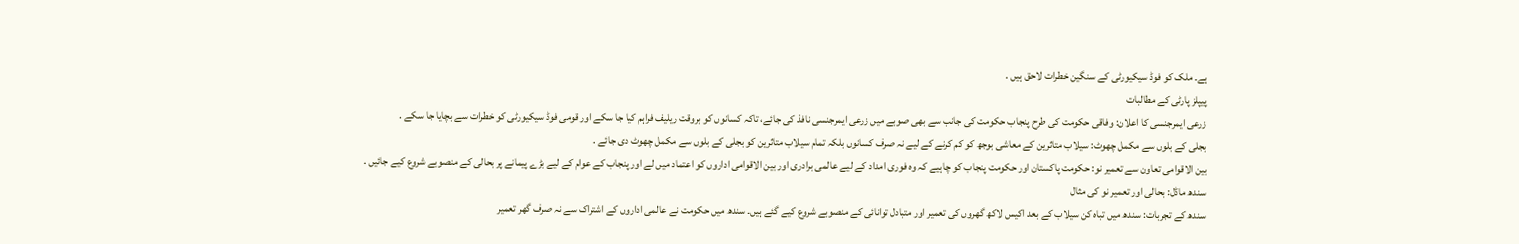ہے۔ ملک کو فوڈ سیکیورٹی کے سنگین خطرات لاحق ہیں .
پیپلز پارٹی کے مطالبات
زرعی ایمرجنسی کا اعلان: وفاقی حکومت کی طرح پنجاب حکومت کی جانب سے بھی صوبے میں زرعی ایمرجنسی نافذ کی جائے، تاکہ کسانوں کو بروقت ریلیف فراہم کیا جا سکے اور قومی فوڈ سیکیورٹی کو خطرات سے بچایا جا سکے .
بجلی کے بلوں سے مکمل چھوٹ: سیلاب متاثرین کے معاشی بوجھ کو کم کرنے کے لیے نہ صرف کسانوں بلکہ تمام سیلاب متاثرین کو بجلی کے بلوں سے مکمل چھوٹ دی جائے .
بین الاقوامی تعاون سے تعمیر نو: حکومت پاکستان اور حکومت پنجاب کو چاہیے کہ وہ فوری امداد کے لیے عالمی برادری اور بین الاقوامی اداروں کو اعتماد میں لے اور پنجاب کے عوام کے لیے بڑے پیمانے پر بحالی کے منصوبے شروع کیے جائیں .
سندھ ماڈل: بحالی اور تعمیر نو کی مثال
سندھ کے تجربات: سندھ میں تباہ کن سیلاب کے بعد اکیس لاکھ گھروں کی تعمیر اور متبادل توانائی کے منصوبے شروع کیے گئے ہیں۔ سندھ میں حکومت نے عالمی اداروں کے اشتراک سے نہ صرف گھر تعمیر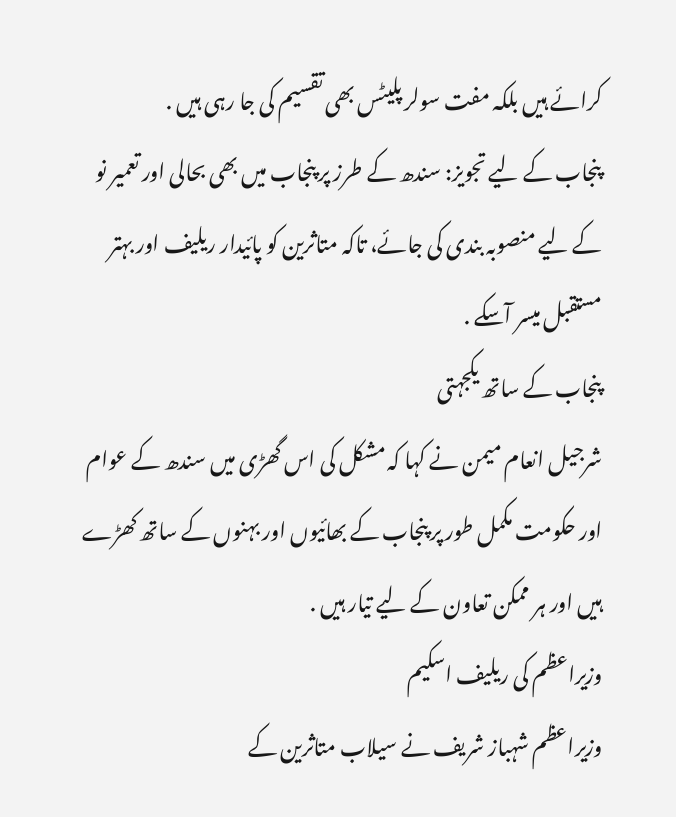کرائے ہیں بلکہ مفت سولر پلیٹس بھی تقسیم کی جا رہی ہیں .
پنجاب کے لیے تجویز: سندھ کے طرز پر پنجاب میں بھی بحالی اور تعمیر نو کے لیے منصوبہ بندی کی جائے، تاکہ متاثرین کو پائیدار ریلیف اور بہتر مستقبل میسر آسکے .
پنجاب کے ساتھ یکجہتی
شرجیل انعام میمن نے کہا کہ مشکل کی اس گھڑی میں سندھ کے عوام اور حکومت مکمل طور پر پنجاب کے بھائیوں اور بہنوں کے ساتھ کھڑے ہیں اور ہر ممکن تعاون کے لیے تیار ہیں .
وزیراعظم کی ریلیف اسکیم
وزیراعظم شہباز شریف نے سیلاب متاثرین کے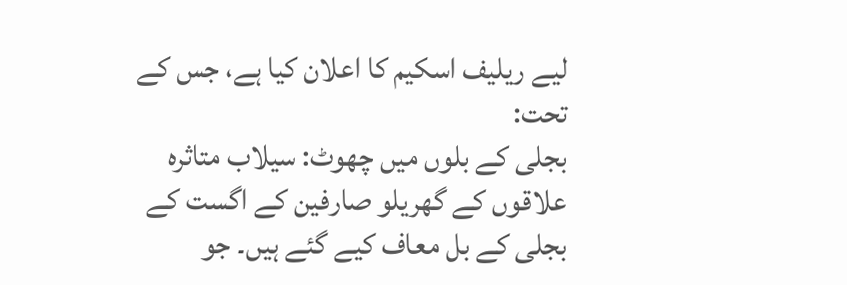لیے ریلیف اسکیم کا اعلان کیا ہے، جس کے تحت:
بجلی کے بلوں میں چھوٹ: سیلاب متاثرہ علاقوں کے گھریلو صارفین کے اگست کے بجلی کے بل معاف کیے گئے ہیں۔ جو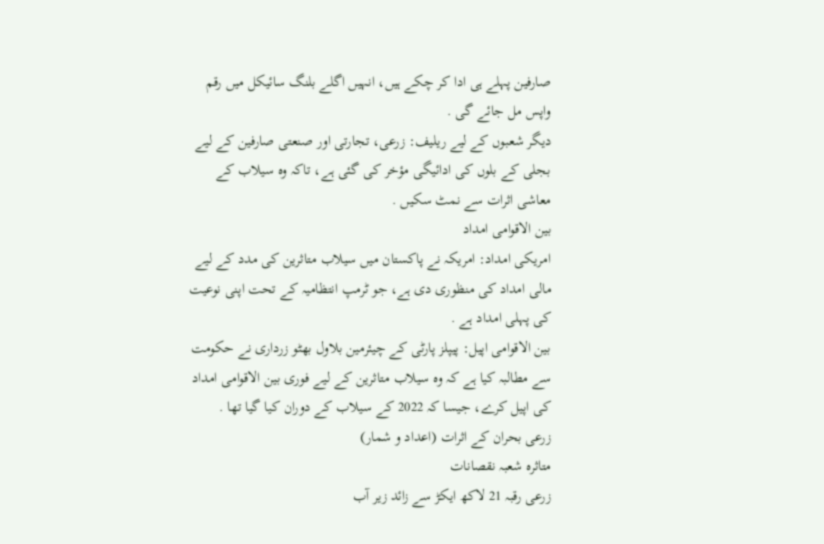صارفین پہلے ہی ادا کر چکے ہیں، انہیں اگلے بلنگ سائیکل میں رقم واپس مل جائے گی .
دیگر شعبوں کے لیے ریلیف: زرعی، تجارتی اور صنعتی صارفین کے لیے بجلی کے بلوں کی ادائیگی مؤخر کی گئی ہے، تاکہ وہ سیلاب کے معاشی اثرات سے نمٹ سکیں .
بین الاقوامی امداد
امریکی امداد: امریکہ نے پاکستان میں سیلاب متاثرین کی مدد کے لیے مالی امداد کی منظوری دی ہے، جو ٹرمپ انتظامیہ کے تحت اپنی نوعیت کی پہلی امداد ہے .
بین الاقوامی اپیل: پیپلز پارٹی کے چیئرمین بلاول بھٹو زرداری نے حکومت سے مطالبہ کیا ہے کہ وہ سیلاب متاثرین کے لیے فوری بین الاقوامی امداد کی اپیل کرے، جیسا کہ 2022 کے سیلاب کے دوران کیا گیا تھا .
زرعی بحران کے اثرات (اعداد و شمار)
متاثرہ شعبہ نقصانات
زرعی رقبہ 21 لاکھ ایکڑ سے زائد زیر آب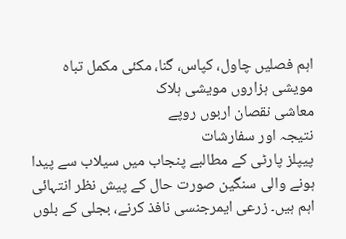اہم فصلیں چاول، کپاس، گنا، مکئی مکمل تباہ
مویشی ہزاروں مویشی ہلاک
معاشی نقصان اربوں روپے
نتیجہ اور سفارشات
پیپلز پارٹی کے مطالبے پنجاب میں سیلاب سے پیدا ہونے والی سنگین صورت حال کے پیش نظر انتہائی اہم ہیں۔ زرعی ایمرجنسی نافذ کرنے، بجلی کے بلوں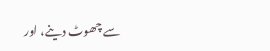سے چھوٹ دینے، اور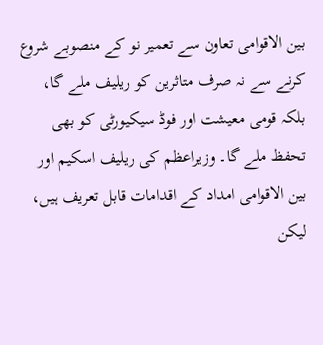بین الاقوامی تعاون سے تعمیر نو کے منصوبے شروع کرنے سے نہ صرف متاثرین کو ریلیف ملے گا، بلکہ قومی معیشت اور فوڈ سیکیورٹی کو بھی تحفظ ملے گا۔ وزیراعظم کی ریلیف اسکیم اور بین الاقوامی امداد کے اقدامات قابل تعریف ہیں، لیکن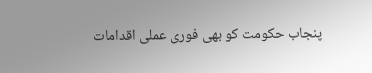پنجاب حکومت کو بھی فوری عملی اقدامات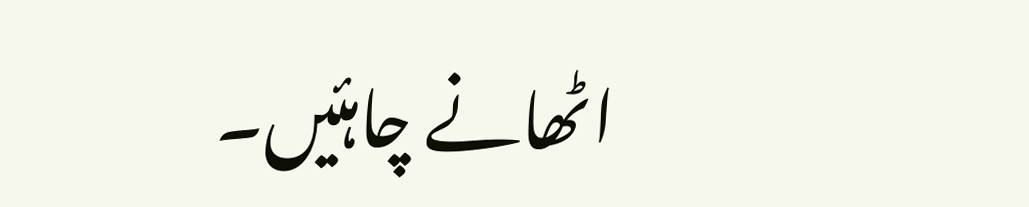اٹھانے چاہئیں۔